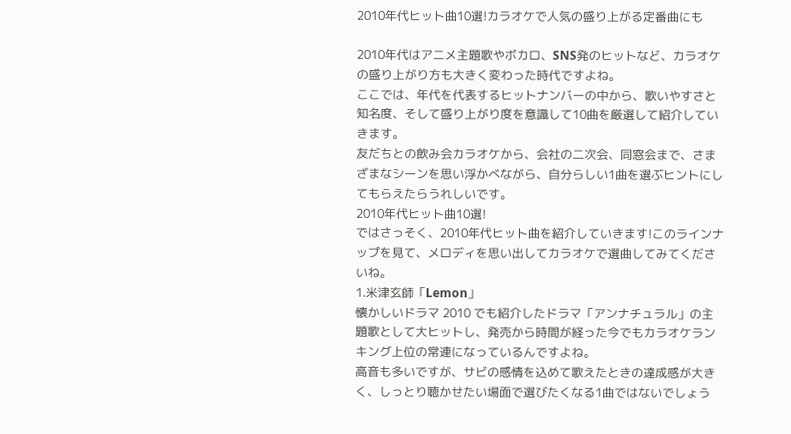2010年代ヒット曲10選!カラオケで人気の盛り上がる定番曲にも

2010年代はアニメ主題歌やボカロ、SNS発のヒットなど、カラオケの盛り上がり方も大きく変わった時代ですよね。
ここでは、年代を代表するヒットナンバーの中から、歌いやすさと知名度、そして盛り上がり度を意識して10曲を厳選して紹介していきます。
友だちとの飲み会カラオケから、会社の二次会、同窓会まで、さまざまなシーンを思い浮かべながら、自分らしい1曲を選ぶヒントにしてもらえたらうれしいです。
2010年代ヒット曲10選!
ではさっそく、2010年代ヒット曲を紹介していきます!このラインナップを見て、メロディを思い出してカラオケで選曲してみてくださいね。
1.米津玄師「Lemon」
懐かしいドラマ 2010 でも紹介したドラマ「アンナチュラル」の主題歌として大ヒットし、発売から時間が経った今でもカラオケランキング上位の常連になっているんですよね。
高音も多いですが、サビの感情を込めて歌えたときの達成感が大きく、しっとり聴かせたい場面で選びたくなる1曲ではないでしょう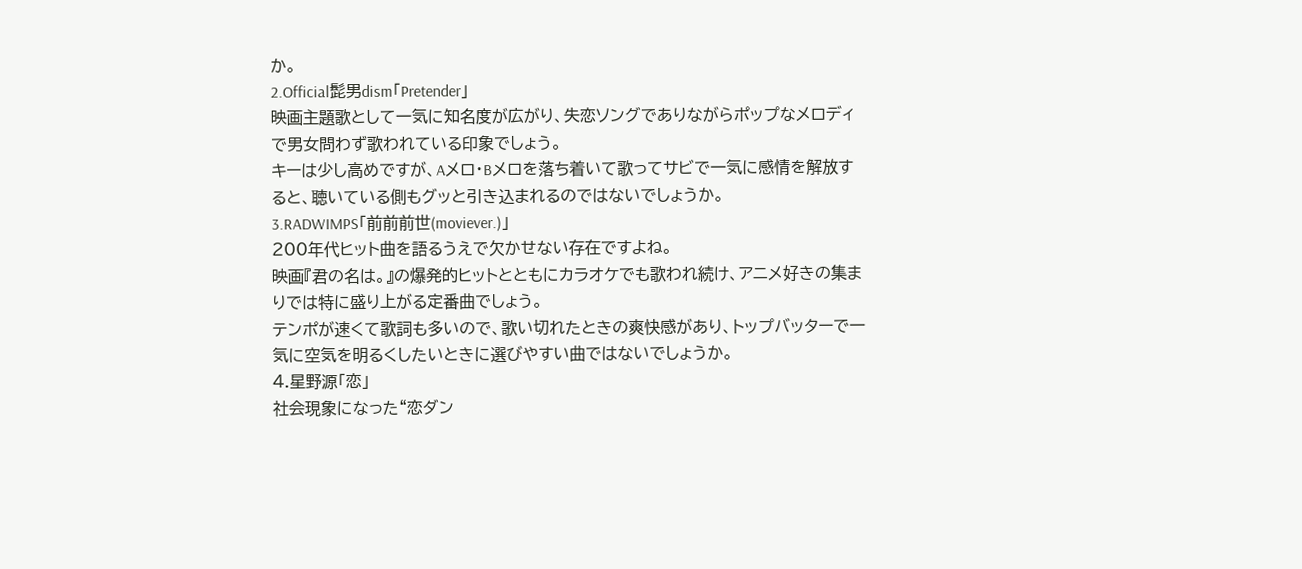か。
2.Official髭男dism「Pretender」
映画主題歌として一気に知名度が広がり、失恋ソングでありながらポップなメロディで男女問わず歌われている印象でしょう。
キーは少し高めですが、Aメロ・Bメロを落ち着いて歌ってサビで一気に感情を解放すると、聴いている側もグッと引き込まれるのではないでしょうか。
3.RADWIMPS「前前前世(moviever.)」
200年代ヒット曲を語るうえで欠かせない存在ですよね。
映画『君の名は。』の爆発的ヒットとともにカラオケでも歌われ続け、アニメ好きの集まりでは特に盛り上がる定番曲でしょう。
テンポが速くて歌詞も多いので、歌い切れたときの爽快感があり、トップバッターで一気に空気を明るくしたいときに選びやすい曲ではないでしょうか。
4.星野源「恋」
社会現象になった“恋ダン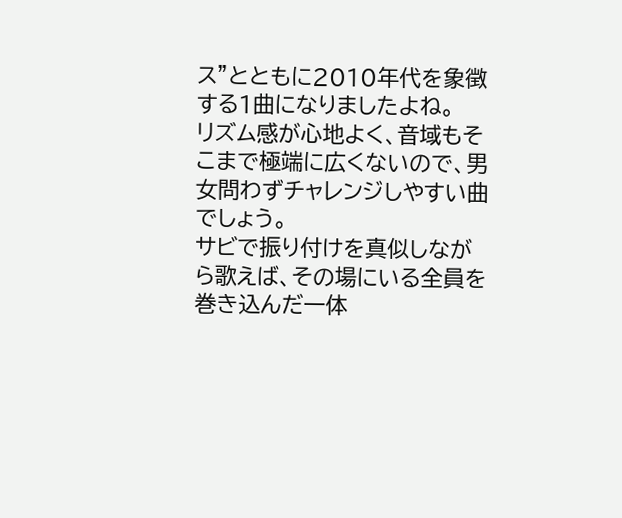ス”とともに2010年代を象徴する1曲になりましたよね。
リズム感が心地よく、音域もそこまで極端に広くないので、男女問わずチャレンジしやすい曲でしょう。
サビで振り付けを真似しながら歌えば、その場にいる全員を巻き込んだ一体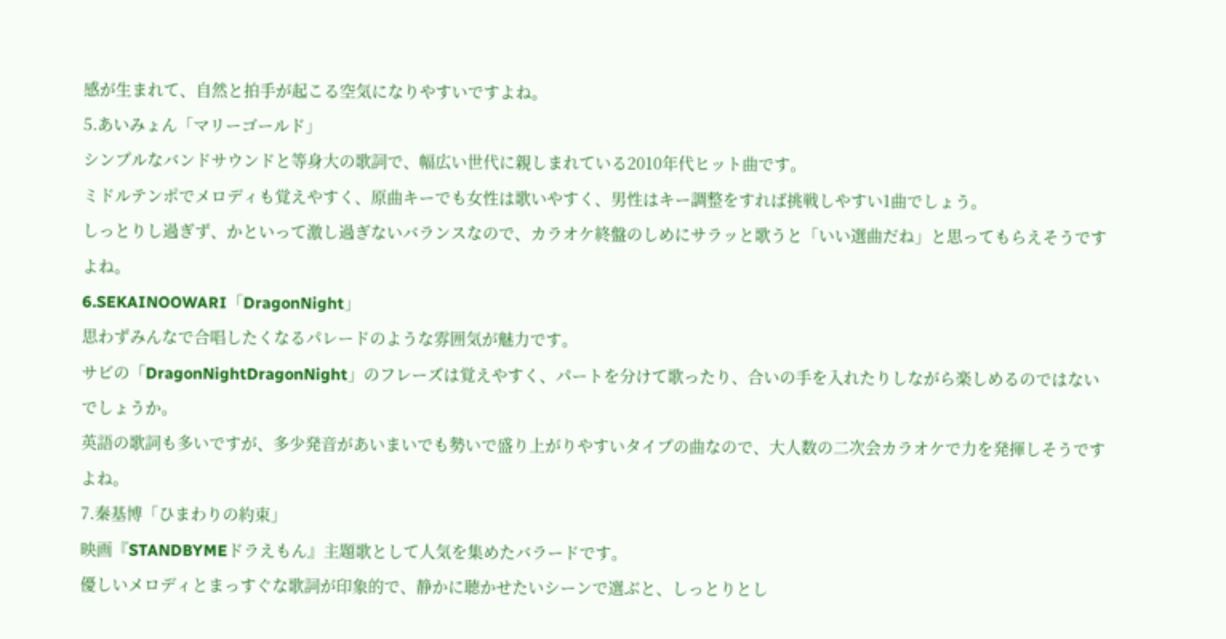感が生まれて、自然と拍手が起こる空気になりやすいですよね。
5.あいみょん「マリーゴールド」
シンプルなバンドサウンドと等身大の歌詞で、幅広い世代に親しまれている2010年代ヒット曲です。
ミドルテンポでメロディも覚えやすく、原曲キーでも女性は歌いやすく、男性はキー調整をすれば挑戦しやすい1曲でしょう。
しっとりし過ぎず、かといって激し過ぎないバランスなので、カラオケ終盤のしめにサラッと歌うと「いい選曲だね」と思ってもらえそうですよね。
6.SEKAINOOWARI「DragonNight」
思わずみんなで合唱したくなるパレードのような雰囲気が魅力です。
サビの「DragonNightDragonNight」のフレーズは覚えやすく、パートを分けて歌ったり、合いの手を入れたりしながら楽しめるのではないでしょうか。
英語の歌詞も多いですが、多少発音があいまいでも勢いで盛り上がりやすいタイプの曲なので、大人数の二次会カラオケで力を発揮しそうですよね。
7.秦基博「ひまわりの約束」
映画『STANDBYMEドラえもん』主題歌として人気を集めたバラードです。
優しいメロディとまっすぐな歌詞が印象的で、静かに聴かせたいシーンで選ぶと、しっとりとし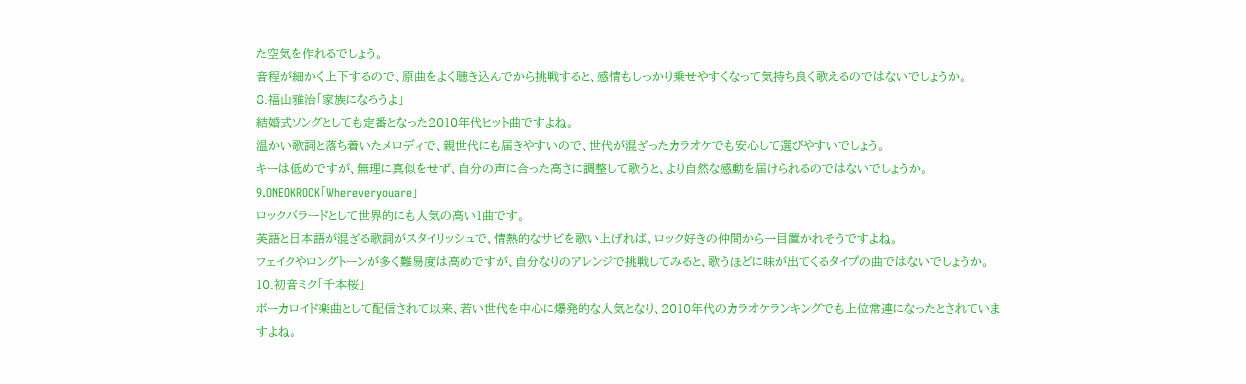た空気を作れるでしょう。
音程が細かく上下するので、原曲をよく聴き込んでから挑戦すると、感情もしっかり乗せやすくなって気持ち良く歌えるのではないでしょうか。
8.福山雅治「家族になろうよ」
結婚式ソングとしても定番となった2010年代ヒット曲ですよね。
温かい歌詞と落ち着いたメロディで、親世代にも届きやすいので、世代が混ざったカラオケでも安心して選びやすいでしょう。
キーは低めですが、無理に真似をせず、自分の声に合った高さに調整して歌うと、より自然な感動を届けられるのではないでしょうか。
9.ONEOKROCK「Whereveryouare」
ロックバラードとして世界的にも人気の高い1曲です。
英語と日本語が混ざる歌詞がスタイリッシュで、情熱的なサビを歌い上げれば、ロック好きの仲間から一目置かれそうですよね。
フェイクやロングトーンが多く難易度は高めですが、自分なりのアレンジで挑戦してみると、歌うほどに味が出てくるタイプの曲ではないでしょうか。
10.初音ミク「千本桜」
ボーカロイド楽曲として配信されて以来、若い世代を中心に爆発的な人気となり、2010年代のカラオケランキングでも上位常連になったとされていますよね。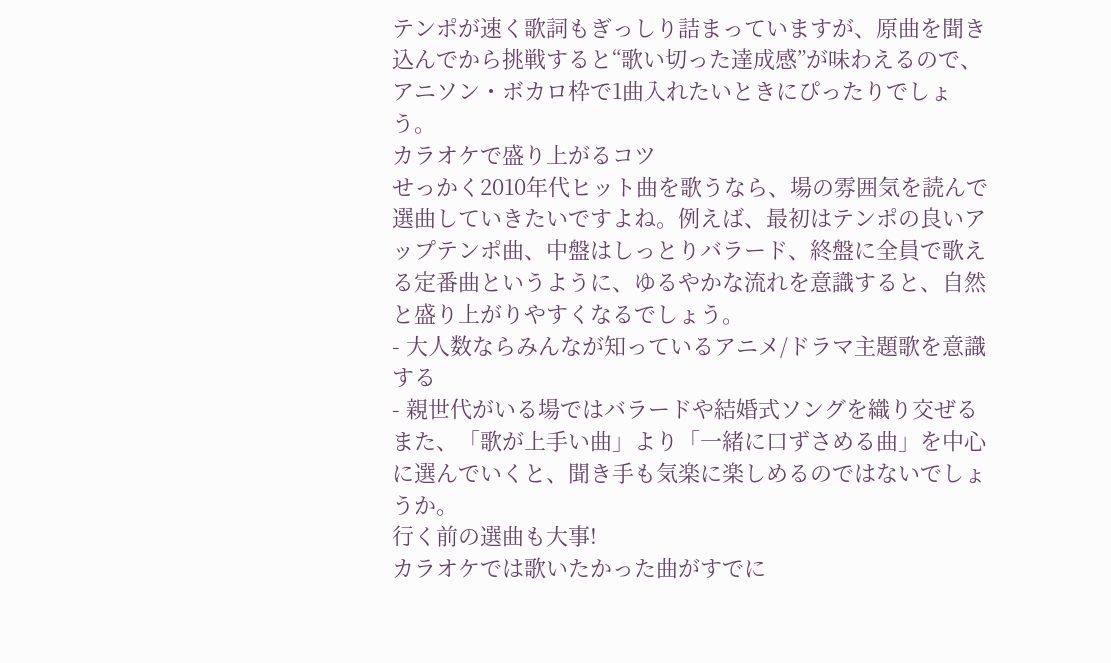テンポが速く歌詞もぎっしり詰まっていますが、原曲を聞き込んでから挑戦すると“歌い切った達成感”が味わえるので、アニソン・ボカロ枠で1曲入れたいときにぴったりでしょう。
カラオケで盛り上がるコツ
せっかく2010年代ヒット曲を歌うなら、場の雰囲気を読んで選曲していきたいですよね。例えば、最初はテンポの良いアップテンポ曲、中盤はしっとりバラード、終盤に全員で歌える定番曲というように、ゆるやかな流れを意識すると、自然と盛り上がりやすくなるでしょう。
- 大人数ならみんなが知っているアニメ/ドラマ主題歌を意識する
- 親世代がいる場ではバラードや結婚式ソングを織り交ぜる
また、「歌が上手い曲」より「一緒に口ずさめる曲」を中心に選んでいくと、聞き手も気楽に楽しめるのではないでしょうか。
行く前の選曲も大事!
カラオケでは歌いたかった曲がすでに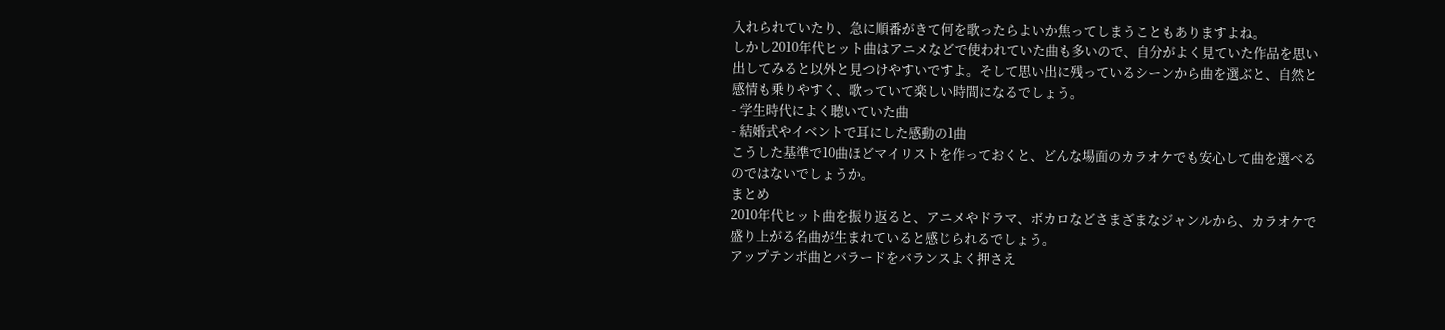入れられていたり、急に順番がきて何を歌ったらよいか焦ってしまうこともありますよね。
しかし2010年代ヒット曲はアニメなどで使われていた曲も多いので、自分がよく見ていた作品を思い出してみると以外と見つけやすいですよ。そして思い出に残っているシーンから曲を選ぶと、自然と感情も乗りやすく、歌っていて楽しい時間になるでしょう。
- 学生時代によく聴いていた曲
- 結婚式やイベントで耳にした感動の1曲
こうした基準で10曲ほどマイリストを作っておくと、どんな場面のカラオケでも安心して曲を選べるのではないでしょうか。
まとめ
2010年代ヒット曲を振り返ると、アニメやドラマ、ボカロなどさまざまなジャンルから、カラオケで盛り上がる名曲が生まれていると感じられるでしょう。
アップテンポ曲とバラードをバランスよく押さえ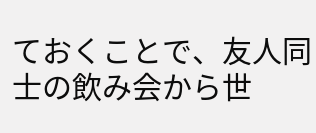ておくことで、友人同士の飲み会から世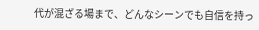代が混ざる場まで、どんなシーンでも自信を持っ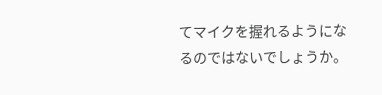てマイクを握れるようになるのではないでしょうか。